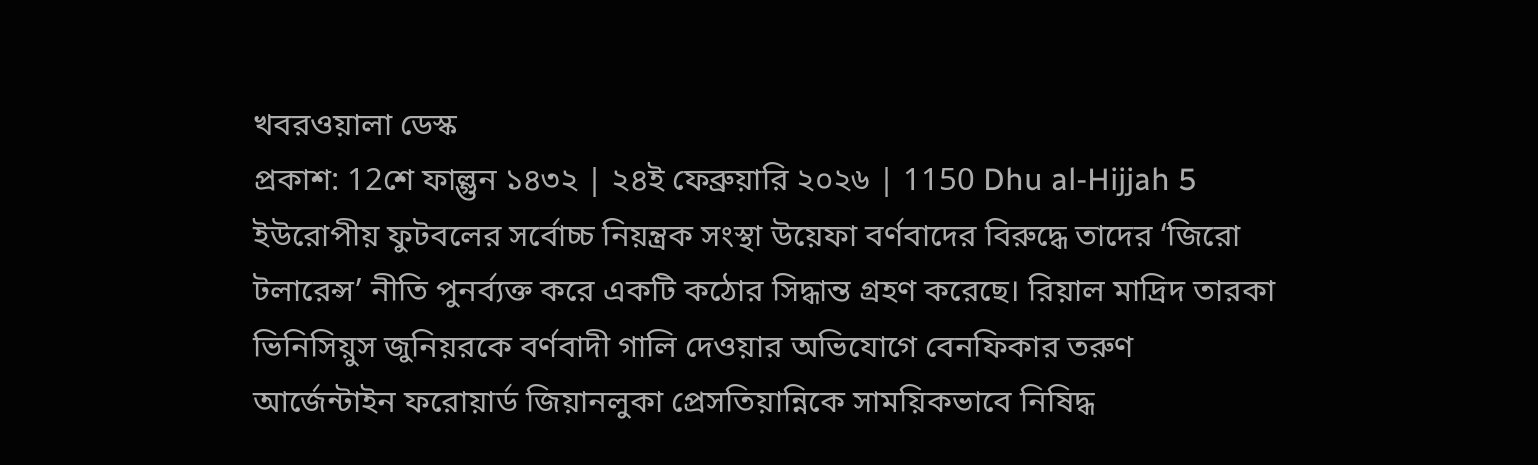খবরওয়ালা ডেস্ক
প্রকাশ: 12শে ফাল্গুন ১৪৩২ | ২৪ই ফেব্রুয়ারি ২০২৬ | 1150 Dhu al-Hijjah 5
ইউরোপীয় ফুটবলের সর্বোচ্চ নিয়ন্ত্রক সংস্থা উয়েফা বর্ণবাদের বিরুদ্ধে তাদের ‘জিরো টলারেন্স’ নীতি পুনর্ব্যক্ত করে একটি কঠোর সিদ্ধান্ত গ্রহণ করেছে। রিয়াল মাদ্রিদ তারকা ভিনিসিয়ুস জুনিয়রকে বর্ণবাদী গালি দেওয়ার অভিযোগে বেনফিকার তরুণ আর্জেন্টাইন ফরোয়ার্ড জিয়ানলুকা প্রেসতিয়ান্নিকে সাময়িকভাবে নিষিদ্ধ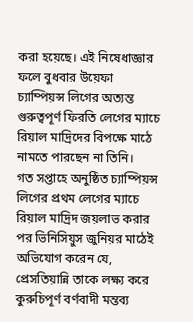করা হয়েছে। এই নিষেধাজ্ঞার ফলে বুধবার উয়েফা চ্যাম্পিয়ন্স লিগের অত্যন্ত গুরুত্বপূর্ণ ফিরতি লেগের ম্যাচে রিয়াল মাদ্রিদের বিপক্ষে মাঠে নামতে পারছেন না তিনি।
গত সপ্তাহে অনুষ্ঠিত চ্যাম্পিয়ন্স লিগের প্রথম লেগের ম্যাচে রিয়াল মাদ্রিদ জয়লাভ করার পর ভিনিসিয়ুস জুনিয়র মাঠেই অভিযোগ করেন যে, প্রেসতিয়ান্নি তাকে লক্ষ্য করে কুরুচিপূর্ণ বর্ণবাদী মন্তব্য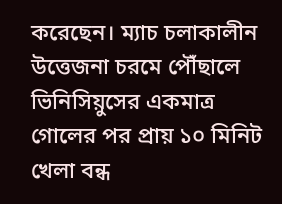করেছেন। ম্যাচ চলাকালীন উত্তেজনা চরমে পৌঁছালে ভিনিসিয়ুসের একমাত্র গোলের পর প্রায় ১০ মিনিট খেলা বন্ধ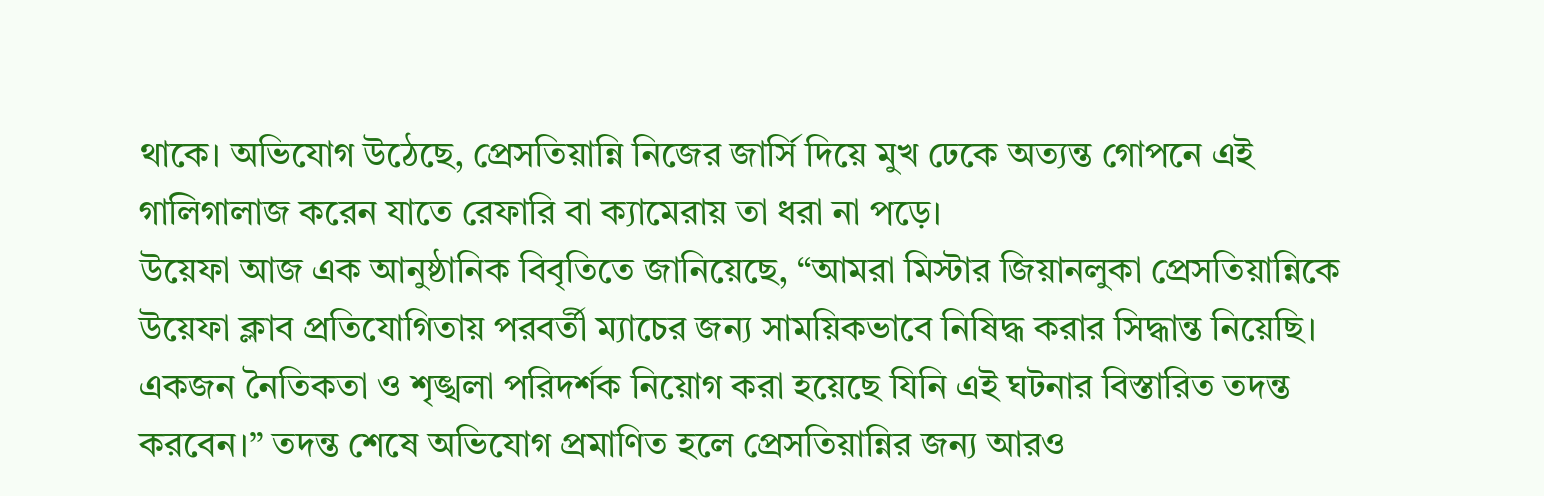থাকে। অভিযোগ উঠেছে, প্রেসতিয়ান্নি নিজের জার্সি দিয়ে মুখ ঢেকে অত্যন্ত গোপনে এই গালিগালাজ করেন যাতে রেফারি বা ক্যামেরায় তা ধরা না পড়ে।
উয়েফা আজ এক আনুষ্ঠানিক বিবৃতিতে জানিয়েছে, “আমরা মিস্টার জিয়ানলুকা প্রেসতিয়ান্নিকে উয়েফা ক্লাব প্রতিযোগিতায় পরবর্তী ম্যাচের জন্য সাময়িকভাবে নিষিদ্ধ করার সিদ্ধান্ত নিয়েছি। একজন নৈতিকতা ও শৃঙ্খলা পরিদর্শক নিয়োগ করা হয়েছে যিনি এই ঘটনার বিস্তারিত তদন্ত করবেন।” তদন্ত শেষে অভিযোগ প্রমাণিত হলে প্রেসতিয়ান্নির জন্য আরও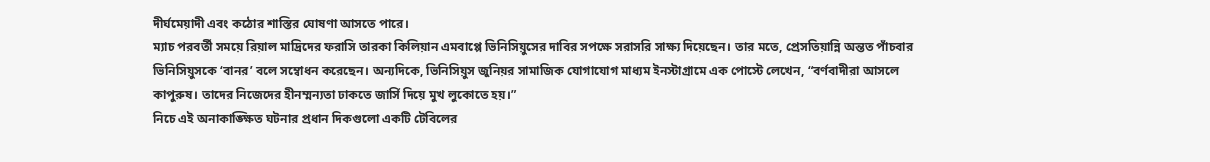দীর্ঘমেয়াদী এবং কঠোর শাস্তির ঘোষণা আসতে পারে।
ম্যাচ পরবর্তী সময়ে রিয়াল মাদ্রিদের ফরাসি তারকা কিলিয়ান এমবাপ্পে ভিনিসিয়ুসের দাবির সপক্ষে সরাসরি সাক্ষ্য দিয়েছেন। তার মতে, প্রেসতিয়ান্নি অন্তত পাঁচবার ভিনিসিয়ুসকে ‘বানর’ বলে সম্বোধন করেছেন। অন্যদিকে, ভিনিসিয়ুস জুনিয়র সামাজিক যোগাযোগ মাধ্যম ইনস্টাগ্রামে এক পোস্টে লেখেন, “বর্ণবাদীরা আসলে কাপুরুষ। তাদের নিজেদের হীনম্মন্যতা ঢাকতে জার্সি দিয়ে মুখ লুকোতে হয়।”
নিচে এই অনাকাঙ্ক্ষিত ঘটনার প্রধান দিকগুলো একটি টেবিলের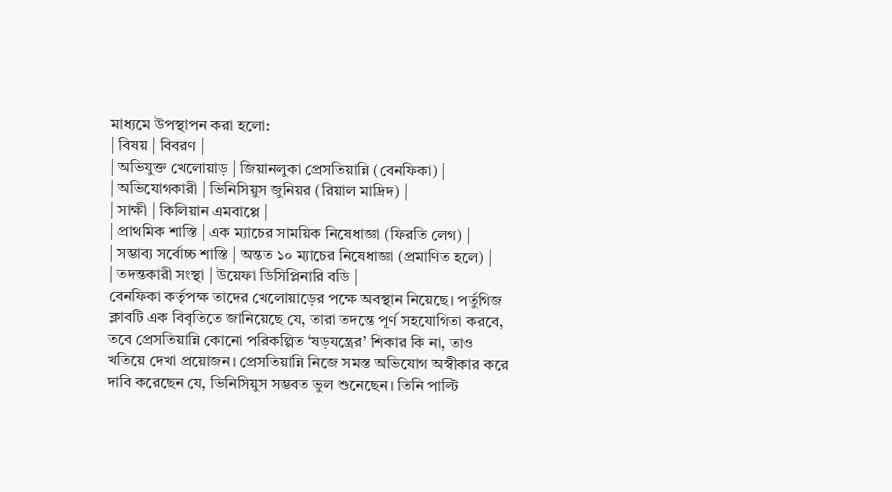মাধ্যমে উপস্থাপন করা হলো:
| বিষয় | বিবরণ |
| অভিযুক্ত খেলোয়াড় | জিয়ানলুকা প্রেসতিয়ান্নি (বেনফিকা) |
| অভিযোগকারী | ভিনিসিয়ুস জুনিয়র (রিয়াল মাদ্রিদ) |
| সাক্ষী | কিলিয়ান এমবাপ্পে |
| প্রাথমিক শাস্তি | এক ম্যাচের সাময়িক নিষেধাজ্ঞা (ফিরতি লেগ) |
| সম্ভাব্য সর্বোচ্চ শাস্তি | অন্তত ১০ ম্যাচের নিষেধাজ্ঞা (প্রমাণিত হলে) |
| তদন্তকারী সংস্থা | উয়েফা ডিসিপ্লিনারি বডি |
বেনফিকা কর্তৃপক্ষ তাদের খেলোয়াড়ের পক্ষে অবস্থান নিয়েছে। পর্তুগিজ ক্লাবটি এক বিবৃতিতে জানিয়েছে যে, তারা তদন্তে পূর্ণ সহযোগিতা করবে, তবে প্রেসতিয়ান্নি কোনো পরিকল্পিত ‘ষড়যন্ত্রের’ শিকার কি না, তাও খতিয়ে দেখা প্রয়োজন। প্রেসতিয়ান্নি নিজে সমস্ত অভিযোগ অস্বীকার করে দাবি করেছেন যে, ভিনিসিয়ুস সম্ভবত ভুল শুনেছেন। তিনি পাল্টি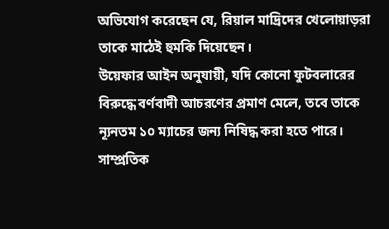অভিযোগ করেছেন যে, রিয়াল মাদ্রিদের খেলোয়াড়রা তাকে মাঠেই হুমকি দিয়েছেন।
উয়েফার আইন অনুযায়ী, যদি কোনো ফুটবলারের বিরুদ্ধে বর্ণবাদী আচরণের প্রমাণ মেলে, তবে তাকে ন্যূনতম ১০ ম্যাচের জন্য নিষিদ্ধ করা হতে পারে। সাম্প্রতিক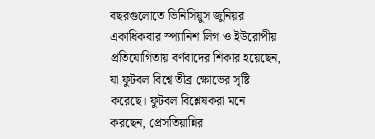বছরগুলোতে ভিনিসিয়ুস জুনিয়র একাধিকবার স্প্যানিশ লিগ ও ইউরোপীয় প্রতিযোগিতায় বর্ণবাদের শিকার হয়েছেন, যা ফুটবল বিশ্বে তীব্র ক্ষোভের সৃষ্টি করেছে। ফুটবল বিশ্লেষকরা মনে করছেন, প্রেসতিয়ান্নির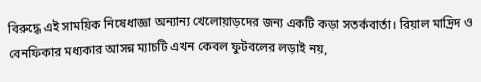বিরুদ্ধে এই সাময়িক নিষেধাজ্ঞা অন্যান্য খেলোয়াড়দের জন্য একটি কড়া সতর্কবার্তা। রিয়াল মাদ্রিদ ও বেনফিকার মধ্যকার আসন্ন ম্যাচটি এখন কেবল ফুটবলের লড়াই নয়,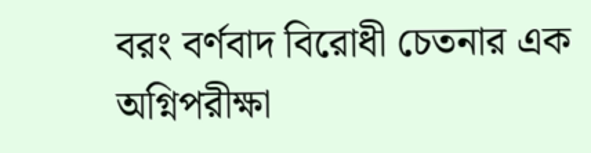বরং বর্ণবাদ বিরোধী চেতনার এক অগ্নিপরীক্ষা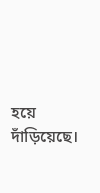হয়ে দাঁড়িয়েছে।